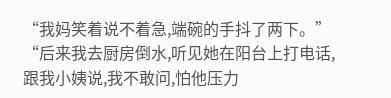“我妈笑着说不着急,端碗的手抖了两下。”
“后来我去厨房倒水,听见她在阳台上打电话,跟我小姨说,我不敢问,怕他压力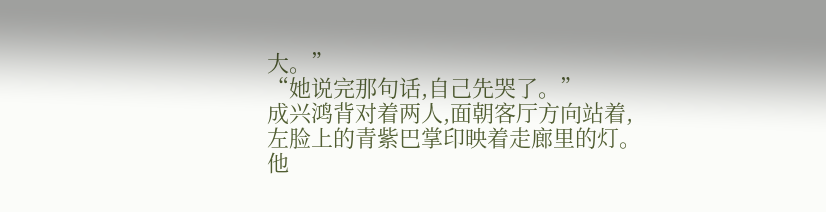大。”
“她说完那句话,自己先哭了。”
成兴鸿背对着两人,面朝客厅方向站着,左脸上的青紫巴掌印映着走廊里的灯。
他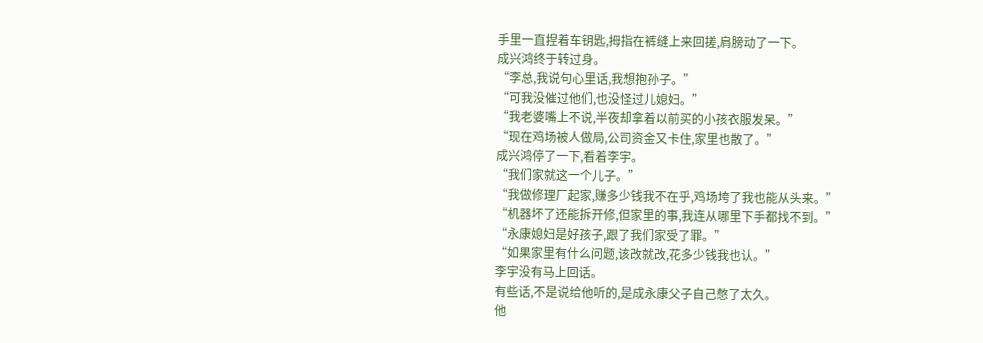手里一直捏着车钥匙,拇指在裤缝上来回搓,肩膀动了一下。
成兴鸿终于转过身。
“李总,我说句心里话,我想抱孙子。”
“可我没催过他们,也没怪过儿媳妇。”
“我老婆嘴上不说,半夜却拿着以前买的小孩衣服发呆。”
“现在鸡场被人做局,公司资金又卡住,家里也散了。”
成兴鸿停了一下,看着李宇。
“我们家就这一个儿子。”
“我做修理厂起家,赚多少钱我不在乎,鸡场垮了我也能从头来。”
“机器坏了还能拆开修,但家里的事,我连从哪里下手都找不到。”
“永康媳妇是好孩子,跟了我们家受了罪。”
“如果家里有什么问题,该改就改,花多少钱我也认。”
李宇没有马上回话。
有些话,不是说给他听的,是成永康父子自己憋了太久。
他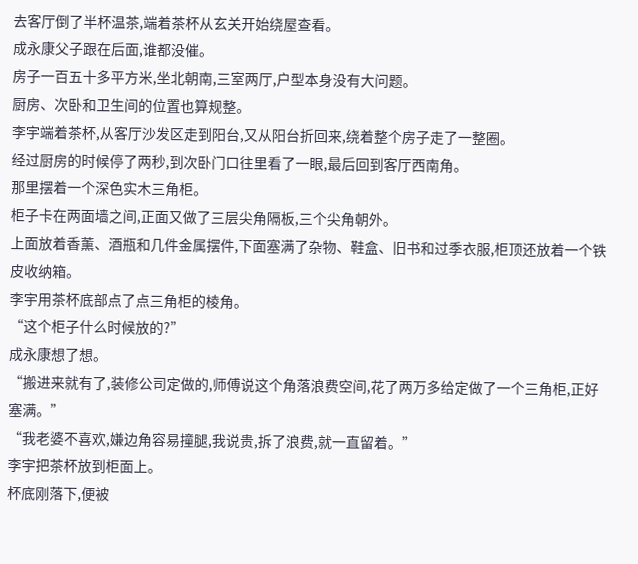去客厅倒了半杯温茶,端着茶杯从玄关开始绕屋查看。
成永康父子跟在后面,谁都没催。
房子一百五十多平方米,坐北朝南,三室两厅,户型本身没有大问题。
厨房、次卧和卫生间的位置也算规整。
李宇端着茶杯,从客厅沙发区走到阳台,又从阳台折回来,绕着整个房子走了一整圈。
经过厨房的时候停了两秒,到次卧门口往里看了一眼,最后回到客厅西南角。
那里摆着一个深色实木三角柜。
柜子卡在两面墙之间,正面又做了三层尖角隔板,三个尖角朝外。
上面放着香薰、酒瓶和几件金属摆件,下面塞满了杂物、鞋盒、旧书和过季衣服,柜顶还放着一个铁皮收纳箱。
李宇用茶杯底部点了点三角柜的棱角。
“这个柜子什么时候放的?”
成永康想了想。
“搬进来就有了,装修公司定做的,师傅说这个角落浪费空间,花了两万多给定做了一个三角柜,正好塞满。”
“我老婆不喜欢,嫌边角容易撞腿,我说贵,拆了浪费,就一直留着。”
李宇把茶杯放到柜面上。
杯底刚落下,便被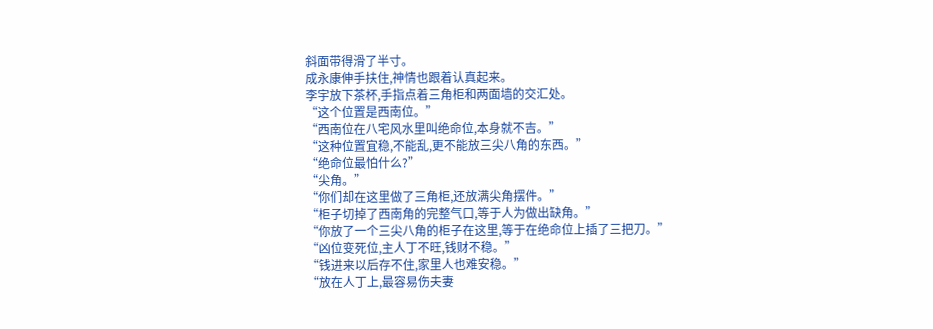斜面带得滑了半寸。
成永康伸手扶住,神情也跟着认真起来。
李宇放下茶杯,手指点着三角柜和两面墙的交汇处。
“这个位置是西南位。”
“西南位在八宅风水里叫绝命位,本身就不吉。”
“这种位置宜稳,不能乱,更不能放三尖八角的东西。”
“绝命位最怕什么?”
“尖角。”
“你们却在这里做了三角柜,还放满尖角摆件。”
“柜子切掉了西南角的完整气口,等于人为做出缺角。”
“你放了一个三尖八角的柜子在这里,等于在绝命位上插了三把刀。”
“凶位变死位,主人丁不旺,钱财不稳。”
“钱进来以后存不住,家里人也难安稳。”
“放在人丁上,最容易伤夫妻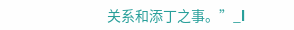关系和添丁之事。”_l